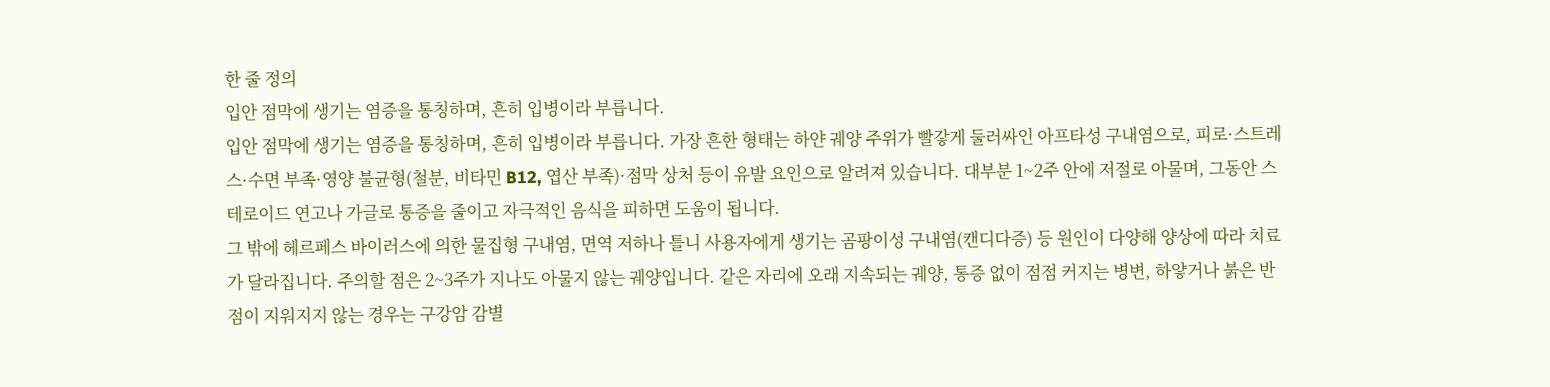한 줄 정의
입안 점막에 생기는 염증을 통칭하며, 흔히 입병이라 부릅니다.
입안 점막에 생기는 염증을 통칭하며, 흔히 입병이라 부릅니다. 가장 흔한 형태는 하얀 궤양 주위가 빨갛게 둘러싸인 아프타성 구내염으로, 피로·스트레스·수면 부족·영양 불균형(철분, 비타민 B12, 엽산 부족)·점막 상처 등이 유발 요인으로 알려져 있습니다. 대부분 1~2주 안에 저절로 아물며, 그동안 스테로이드 연고나 가글로 통증을 줄이고 자극적인 음식을 피하면 도움이 됩니다.
그 밖에 헤르페스 바이러스에 의한 물집형 구내염, 면역 저하나 틀니 사용자에게 생기는 곰팡이성 구내염(캔디다증) 등 원인이 다양해 양상에 따라 치료가 달라집니다. 주의할 점은 2~3주가 지나도 아물지 않는 궤양입니다. 같은 자리에 오래 지속되는 궤양, 통증 없이 점점 커지는 병변, 하얗거나 붉은 반점이 지워지지 않는 경우는 구강암 감별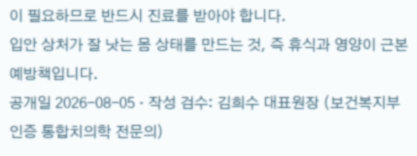이 필요하므로 반드시 진료를 받아야 합니다.
입안 상처가 잘 낫는 몸 상태를 만드는 것, 즉 휴식과 영양이 근본 예방책입니다.
공개일 2026-08-05 · 작성 검수: 김희수 대표원장 (보건복지부 인증 통합치의학 전문의)